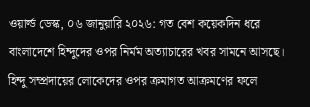ওয়ার্ল্ড ডেস্ক, ০৬ জানুয়ারি ২০২৬: গত বেশ কয়েকদিন ধরে বাংলাদেশে হিন্দুদের ওপর নির্মম অত্যাচারের খবর সামনে আসছে। হিন্দু সম্প্রদায়ের লোকেদের ওপর ক্রমাগত আক্রমণের ফলে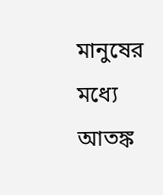মানুষের মধ্যে আতঙ্ক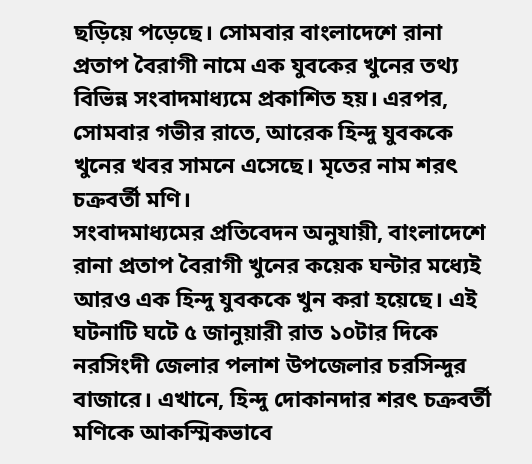ছড়িয়ে পড়েছে। সোমবার বাংলাদেশে রানা প্রতাপ বৈরাগী নামে এক যুবকের খুনের তথ্য বিভিন্ন সংবাদমাধ্যমে প্রকাশিত হয়। এরপর, সোমবার গভীর রাতে, আরেক হিন্দু যুবককে খুনের খবর সামনে এসেছে। মৃতের নাম শরৎ চক্রবর্তী মণি।
সংবাদমাধ্যমের প্রতিবেদন অনুযায়ী, বাংলাদেশে রানা প্রতাপ বৈরাগী খুনের কয়েক ঘন্টার মধ্যেই আরও এক হিন্দু যুবককে খুন করা হয়েছে। এই ঘটনাটি ঘটে ৫ জানুয়ারী রাত ১০টার দিকে নরসিংদী জেলার পলাশ উপজেলার চরসিন্দুর বাজারে। এখানে, হিন্দু দোকানদার শরৎ চক্রবর্তী মণিকে আকস্মিকভাবে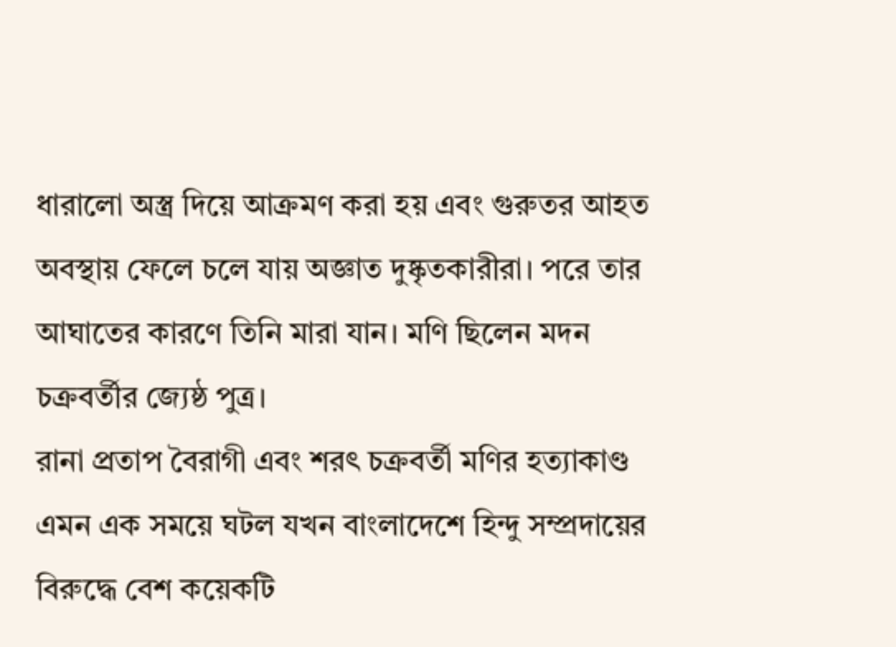ধারালো অস্ত্র দিয়ে আক্রমণ করা হয় এবং গুরুতর আহত অবস্থায় ফেলে চলে যায় অজ্ঞাত দুষ্কৃতকারীরা। পরে তার আঘাতের কারণে তিনি মারা যান। মণি ছিলেন মদন চক্রবর্তীর জ্যেষ্ঠ পুত্র।
রানা প্রতাপ বৈরাগী এবং শরৎ চক্রবর্তী মণির হত্যাকাণ্ড এমন এক সময়ে ঘটল যখন বাংলাদেশে হিন্দু সম্প্রদায়ের বিরুদ্ধে বেশ কয়েকটি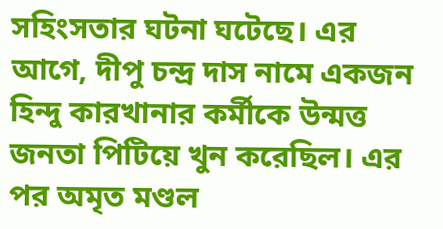সহিংসতার ঘটনা ঘটেছে। এর আগে, দীপু চন্দ্র দাস নামে একজন হিন্দু কারখানার কর্মীকে উন্মত্ত জনতা পিটিয়ে খুন করেছিল। এর পর অমৃত মণ্ডল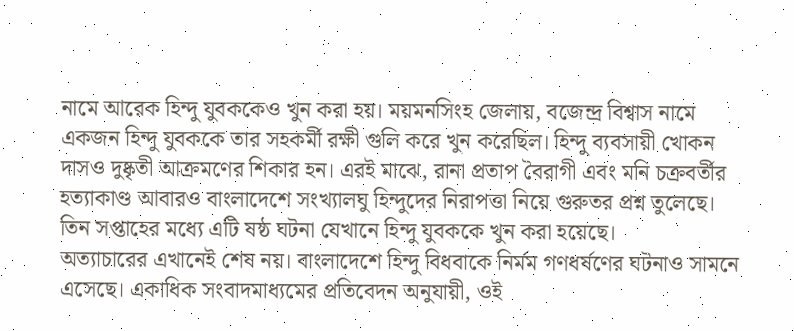নামে আরেক হিন্দু যুবককেও খুন করা হয়। ময়মনসিংহ জেলায়, বজেন্দ্র বিশ্বাস নামে একজন হিন্দু যুবককে তার সহকর্মী রক্ষী গুলি করে খুন করেছিল। হিন্দু ব্যবসায়ী খোকন দাসও দুষ্কৃতী আক্রমণের শিকার হন। এরই মাঝে, রানা প্রতাপ বৈরাগী এবং মনি চক্রবর্তীর হত্যাকাণ্ড আবারও বাংলাদেশে সংখ্যালঘু হিন্দুদের নিরাপত্তা নিয়ে গুরুতর প্রশ্ন তুলেছে। তিন সপ্তাহের মধ্যে এটি ষষ্ঠ ঘটনা যেখানে হিন্দু যুবককে খুন করা হয়েছে।
অত্যাচারের এখানেই শেষ নয়। বাংলাদেশে হিন্দু বিধবাকে নির্মম গণধর্ষণের ঘটনাও সামনে এসেছে। একাধিক সংবাদমাধ্যমের প্রতিবেদন অনুযায়ী, ওই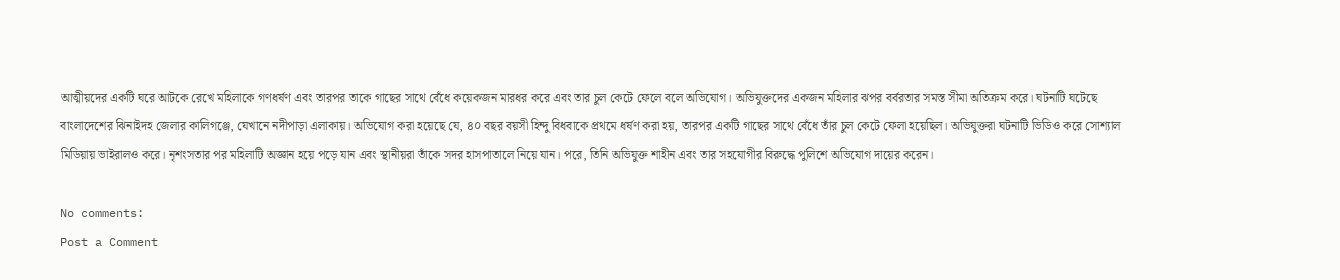আত্মীয়দের একটি ঘরে আটকে রেখে মহিলাকে গণধর্ষণ এবং তারপর তাকে গাছের সাথে বেঁধে কয়েকজন মারধর করে এবং তার চুল কেটে ফেলে বলে অভিযোগ। অভিযুক্তদের একজন মহিলার ঝপর বর্বরতার সমস্ত সীমা অতিক্রম করে। ঘটনাটি ঘটেছে বাংলাদেশের ঝিনাইদহ জেলার কালিগঞ্জে, যেখানে নদীপাড়া এলাকায়। অভিযোগ করা হয়েছে যে, ৪০ বছর বয়সী হিন্দু বিধবাকে প্রথমে ধর্ষণ করা হয়, তারপর একটি গাছের সাথে বেঁধে তাঁর চুল কেটে ফেলা হয়েছিল। অভিযুক্তরা ঘটনাটি ভিডিও করে সোশ্যাল মিডিয়ায় ভাইরালও করে। নৃশংসতার পর মহিলাটি অজ্ঞান হয়ে পড়ে যান এবং স্থানীয়রা তাঁকে সদর হাসপাতালে নিয়ে যান। পরে, তিনি অভিযুক্ত শাহীন এবং তার সহযোগীর বিরুদ্ধে পুলিশে অভিযোগ দায়ের করেন।

No comments:
Post a Comment